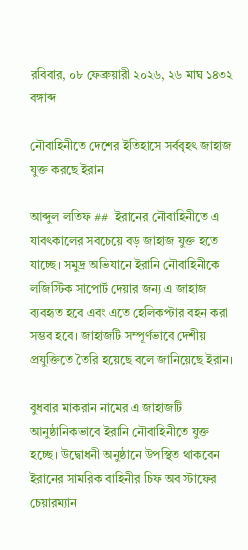রবিবার, ০৮ ফেব্রুয়ারী ২০২৬, ২৬ মাঘ ১৪৩২ বঙ্গাব্দ

নৌবাহিনীতে দেশের ইতিহাসে সর্ববৃহৎ জাহাজ যুক্ত করছে ইরান

আব্দুল লতিফ ##  ইরানের নৌবাহিনীতে এ যাবৎকালের সবচেয়ে বড় জাহাজ যুক্ত হতে যাচ্ছে। সমুদ্র অভিযানে ইরানি নৌবাহিনীকে লজিস্টিক সাপোর্ট দেয়ার জন্য এ জাহাজ ব্যবহৃত হবে এবং এতে হেলিকপ্টার বহন করা সম্ভব হবে। জাহাজটি সম্পূর্ণভাবে দেশীয় প্রযুক্তিতে তৈরি হয়েছে বলে জানিয়েছে ইরান।

বুধবার মাকরান নামের এ জাহাজটি আনুষ্ঠানিকভাবে ইরানি নৌবাহিনীতে যুক্ত হচ্ছে। উদ্বোধনী অনুষ্ঠানে উপস্থিত থাকবেন ইরানের সামরিক বাহিনীর চিফ অব স্টাফের চেয়ারম্যান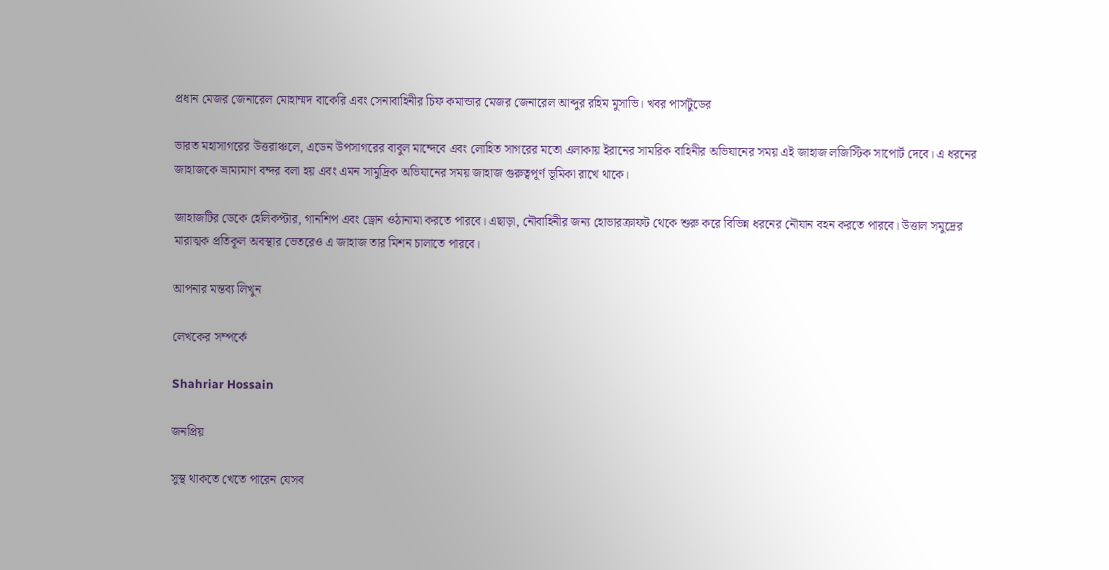প্রধান মেজর জেনারেল মোহাম্মদ বাকেরি এবং সেনাবাহিনীর চিফ কমান্ডার মেজর জেনারেল আব্দুর রহিম মুসাভি। খবর পার্সটুডের

ভারত মহাসাগরের উত্তরাঞ্চলে, এডেন উপসাগরের বাবুল মান্দেবে এবং লোহিত সাগরের মতো এলাকায় ইরানের সামরিক বাহিনীর অভিযানের সময় এই জাহাজ লজিস্টিক সাপোর্ট দেবে। এ ধরনের জাহাজকে ভ্রাম্যমাণ বন্দর বলা হয় এবং এমন সামুদ্রিক অভিযানের সময় জাহাজ গুরুত্বপূর্ণ ভূমিকা রাখে থাকে।

জাহাজটির ডেকে হেলিকপ্টার, গানশিপ এবং ড্রোন ওঠানামা করতে পারবে। এছাড়া, নৌবাহিনীর জন্য হোভারক্রাফট থেকে শুরু করে বিভিন্ন ধরনের নৌযান বহন করতে পারবে। উত্তাল সমুদ্রের মারাত্মক প্রতিকূল অবস্থার ভেতরেও এ জাহাজ তার মিশন চালাতে পারবে।

আপনার মন্তব্য লিখুন

লেখকের সম্পর্কে

Shahriar Hossain

জনপ্রিয়

সুস্থ থাকতে খেতে পারেন যেসব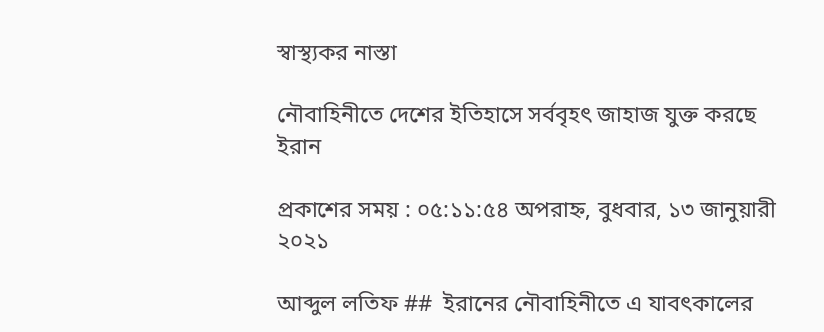স্বাস্থ্যকর নাস্তা

নৌবাহিনীতে দেশের ইতিহাসে সর্ববৃহৎ জাহাজ যুক্ত করছে ইরান

প্রকাশের সময় : ০৫:১১:৫৪ অপরাহ্ন, বুধবার, ১৩ জানুয়ারী ২০২১

আব্দুল লতিফ ##  ইরানের নৌবাহিনীতে এ যাবৎকালের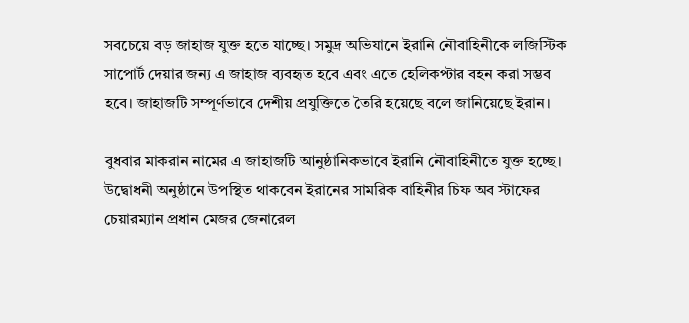সবচেয়ে বড় জাহাজ যুক্ত হতে যাচ্ছে। সমুদ্র অভিযানে ইরানি নৌবাহিনীকে লজিস্টিক সাপোর্ট দেয়ার জন্য এ জাহাজ ব্যবহৃত হবে এবং এতে হেলিকপ্টার বহন করা সম্ভব হবে। জাহাজটি সম্পূর্ণভাবে দেশীয় প্রযুক্তিতে তৈরি হয়েছে বলে জানিয়েছে ইরান।

বুধবার মাকরান নামের এ জাহাজটি আনুষ্ঠানিকভাবে ইরানি নৌবাহিনীতে যুক্ত হচ্ছে। উদ্বোধনী অনুষ্ঠানে উপস্থিত থাকবেন ইরানের সামরিক বাহিনীর চিফ অব স্টাফের চেয়ারম্যান প্রধান মেজর জেনারেল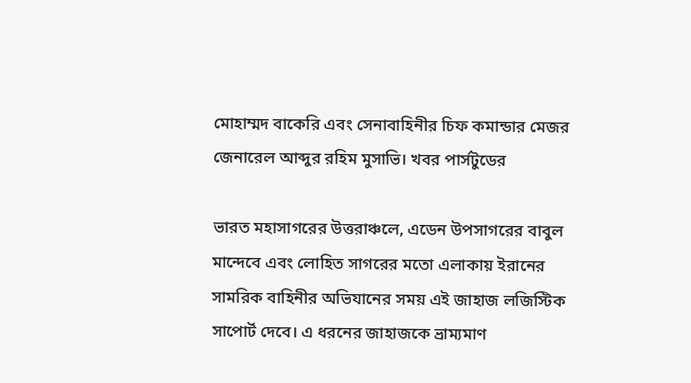মোহাম্মদ বাকেরি এবং সেনাবাহিনীর চিফ কমান্ডার মেজর জেনারেল আব্দুর রহিম মুসাভি। খবর পার্সটুডের

ভারত মহাসাগরের উত্তরাঞ্চলে, এডেন উপসাগরের বাবুল মান্দেবে এবং লোহিত সাগরের মতো এলাকায় ইরানের সামরিক বাহিনীর অভিযানের সময় এই জাহাজ লজিস্টিক সাপোর্ট দেবে। এ ধরনের জাহাজকে ভ্রাম্যমাণ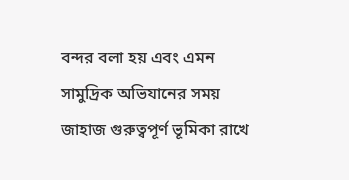বন্দর বলা হয় এবং এমন সামুদ্রিক অভিযানের সময় জাহাজ গুরুত্বপূর্ণ ভূমিকা রাখে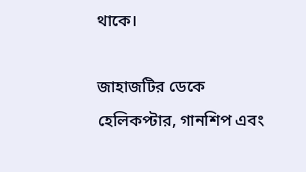থাকে।

জাহাজটির ডেকে হেলিকপ্টার, গানশিপ এবং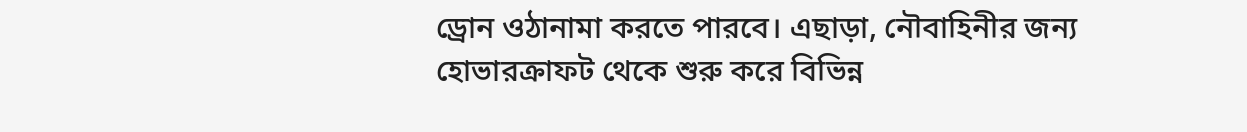ড্রোন ওঠানামা করতে পারবে। এছাড়া, নৌবাহিনীর জন্য হোভারক্রাফট থেকে শুরু করে বিভিন্ন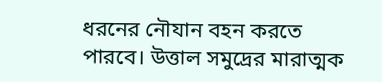ধরনের নৌযান বহন করতে পারবে। উত্তাল সমুদ্রের মারাত্মক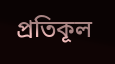প্রতিকূল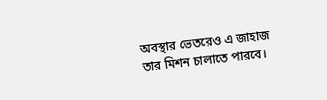অবস্থার ভেতরেও এ জাহাজ তার মিশন চালাতে পারবে।